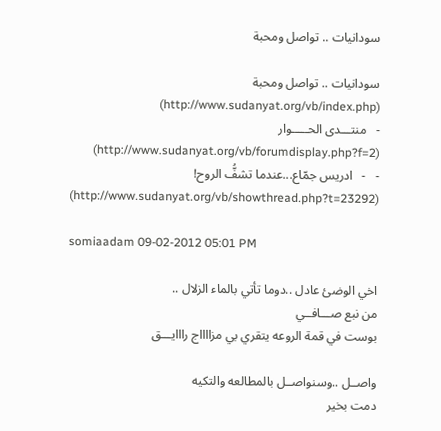سودانيات .. تواصل ومحبة

سودانيات .. تواصل ومحبة (http://www.sudanyat.org/vb/index.php)
-   منتـــدى الحـــــوار (http://www.sudanyat.org/vb/forumdisplay.php?f=2)
-   -   ادريس جمّاع...عندما تشفُّ الروح! (http://www.sudanyat.org/vb/showthread.php?t=23292)

somiaadam 09-02-2012 05:01 PM

اخي الوضئ عادل ..دوما تأتي بالماء الزلال ..
من نبع صـــافــي
بوست في قمة الروعه يتقري بي مزااااج رااايـــق

واصــل ..وسنواصــل بالمطالعه والتكيه
دمت بخير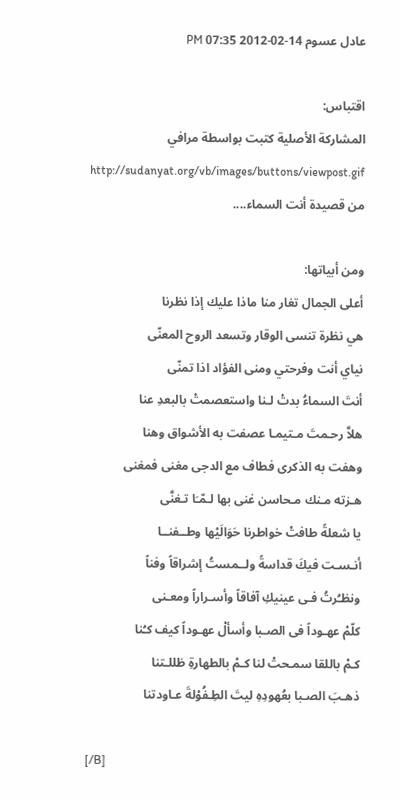عادل عسوم 14-02-2012 07:35 PM

اقتباس:
المشاركة الأصلية كتبت بواسطة مرافي http://sudanyat.org/vb/images/buttons/viewpost.gif
من قصيدة أنت السماء....

ومن أبياتها:
أعلى الجمال تغار منا ماذا عليك إذا نظرنا
هي نظرة تنسى الوقار وتسعد الروح المعنّى
نياي أنت وفرحتي ومنى الفؤاد اذا تمنّى
أنتَ السماءُ بدتْ لـنا واستعصمتْ بالبعدِ عنا
هلاَّ رحـمتَ مـتيمـا عصفت به الأشواق وهنا
وهفت به الذكرى فطاف مع الدجى مغنى فمغنى
هـزته مـنك مـحاسن غنى بها لـمّـَا تـغنَّى
يا شعلةً طافتْ خواطرنا حَوَالَيْها وطــفنــا
أنـسـت فيكَ قداسةً ولــمستُ إشراقاً وفناً
ونظـُرتُ فـى عينيكِ آفاقاً وأسـراراً ومعـنى
كلّمْ عهـوداً فى الصـبا وأسألْ عهـوداً كيف كـُنا
كـمْ باللقا سمـحتْ لنا كـمْ بالطهارةِ ظللـتنا
ذهـبَ الصـبا بعُهودِهِ ليتَ الطِـفُوْلةَ عـاودتنا

[/B]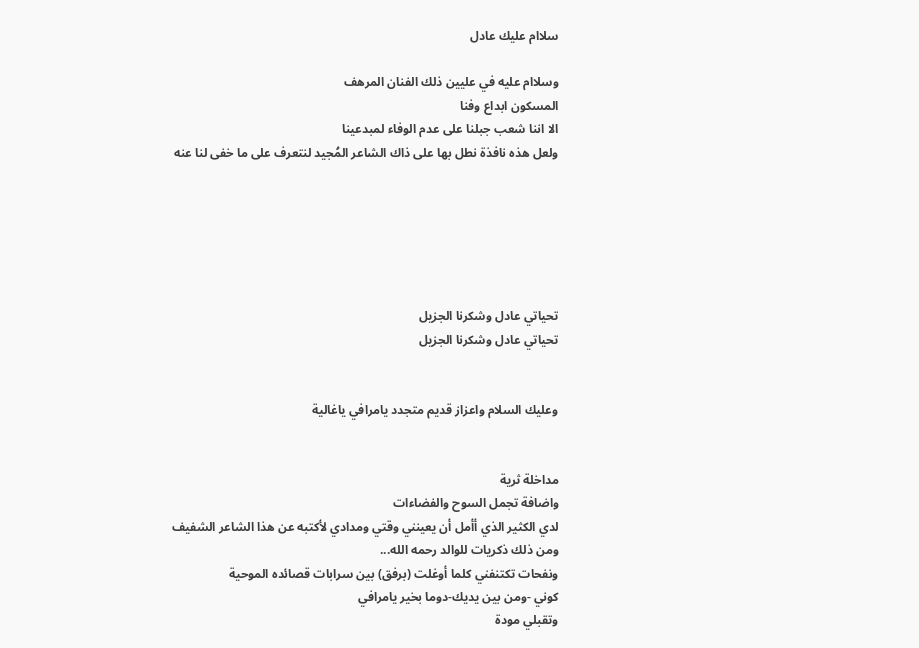سلاام عليك عادل

وسلاام عليه في عليين ذلك الفنان المرهف
المسكون ابداع وفنا
الا اننا شعب جبلنا على عدم الوفاء لمبدعينا
ولعل هذه نافذة نطل بها على ذاك الشاعر المُجيد لنتعرف على ما خفى لنا عنه






تحياتي عادل وشكرنا الجزيل
تحياتي عادل وشكرنا الجزيل


وعليك السلام واعزاز قديم متجدد يامرافي ياغالية


مداخلة ثرية
واضافة تجمل السوح والفضاءات
لدي الكثير الذي أأمل أن يعينني وقتي ومدادي لأكتبه عن هذا الشاعر الشفيف
ومن ذلك ذكريات للوالد رحمه الله...
ونفحات تكتنفني كلما أوغلت (برفق) بين سرابات قصائده الموحية
كوني -ومن بين يديك-دوما بخير يامرافي
وتقبلي مودة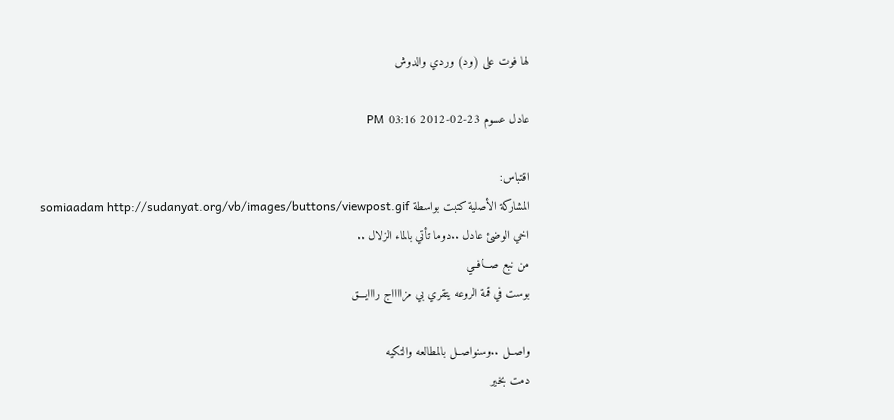لها فوت على (ود) وردي والدوش

عادل عسوم 23-02-2012 03:16 PM

اقتباس:
المشاركة الأصلية كتبت بواسطة somiaadam http://sudanyat.org/vb/images/buttons/viewpost.gif
اخي الوضئ عادل ..دوما تأتي بالماء الزلال ..
من نبع صـــافــي
بوست في قمة الروعه يتقري بي مزااااج رااايـــق

واصــل ..وسنواصــل بالمطالعه والتكيه
دمت بخير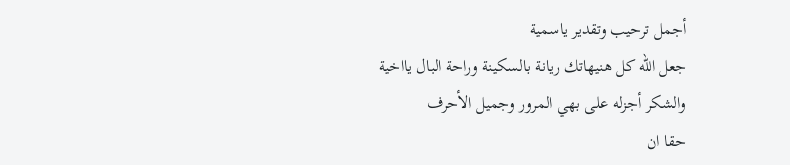أجمل ترحيب وتقدير ياسمية
جعل الله كل هنيهاتك ريانة بالسكينة وراحة البال يااخية
والشكر أجزله على بهي المرور وجميل الأحرف
حقا ان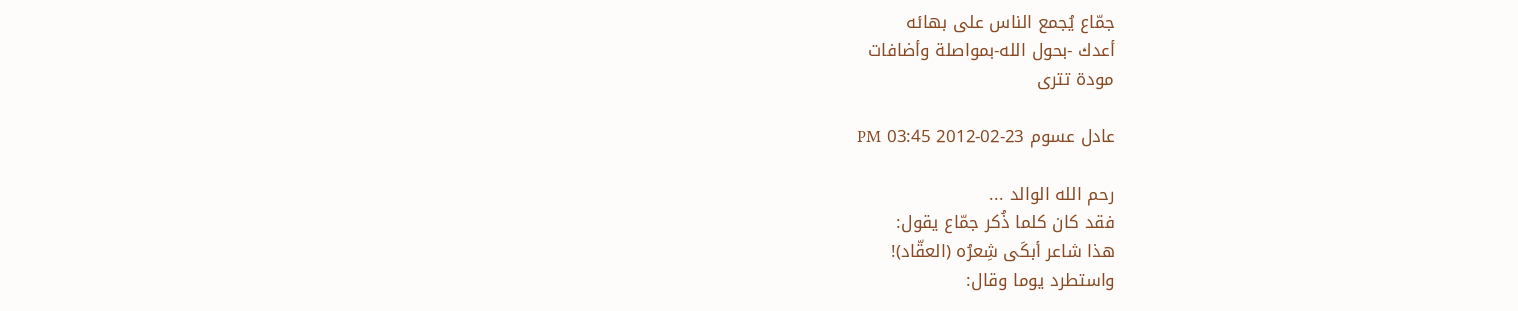جمّاع يُجمع الناس على بهائه
أعدك -بحول الله-بمواصلة وأضافات
مودة تترى

عادل عسوم 23-02-2012 03:45 PM

رحم الله الوالد ...
فقد كان كلما ذُكر جمّاع يقول:
هذا شاعر أبكَى شِعرُه (العقّاد)!
واستطرد يوما وقال: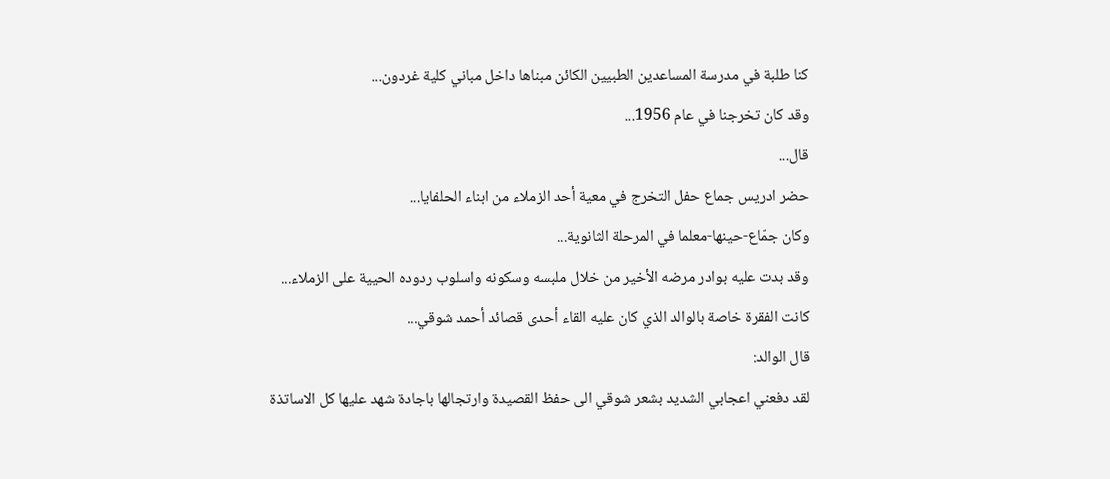كنا طلبة في مدرسة المساعدين الطبيين الكائن مبناها داخل مباني كلية غردون...
وقد كان تخرجنا في عام 1956...
قال...
حضر ادريس جماع حفل التخرج في معية أحد الزملاء من ابناء الحلفايا...
وكان جمّاع-حينها-معلما في المرحلة الثانوية...
وقد بدت عليه بوادر مرضه الأخير من خلال ملبسه وسكونه واسلوب ردوده الحيية على الزملاء...
كانت الفقرة خاصة بالوالد الذي كان عليه القاء أحدى قصائد أحمد شوقي...
قال الوالد:
لقد دفعني اعجابي الشديد بشعر شوقي الى حفظ القصيدة وارتجالها باجادة شهد عليها كل الاساتذة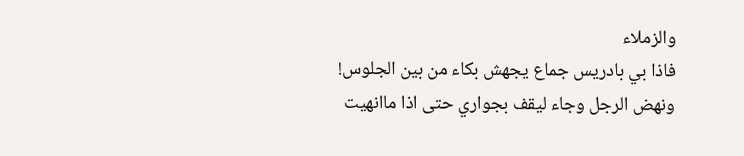والزملاء
فاذا بي بادريس جماع يجهش بكاء من بين الجلوس!
ونهض الرجل وجاء ليقف بجواري حتى اذا ماانهيت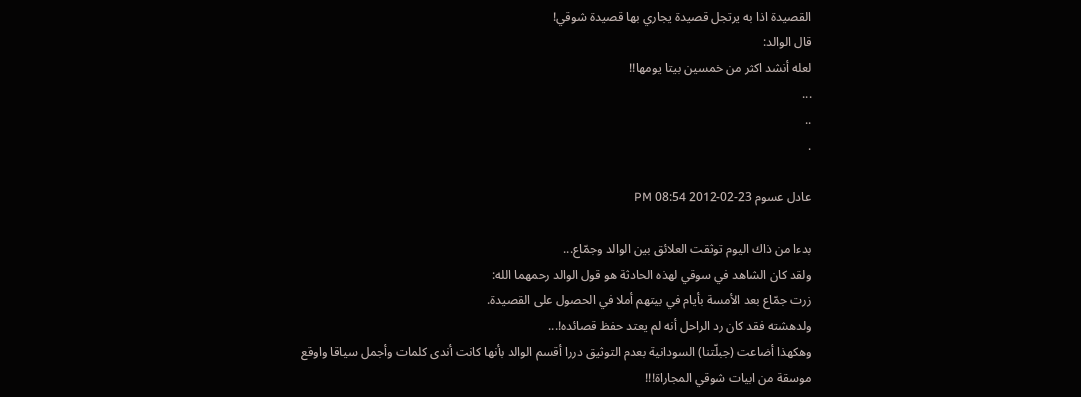القصيدة اذا به يرتجل قصيدة يجاري بها قصيدة شوقي!
قال الوالد:
لعله أنشد اكثر من خمسين بيتا يومها!!
...
..
.

عادل عسوم 23-02-2012 08:54 PM

بدءا من ذاك اليوم توثقت العلائق بين الوالد وجمّاع...
ولقد كان الشاهد في سوقي لهذه الحادثة هو قول الوالد رحمهما الله:
زرت جمّاع بعد الأمسة بأيام في بيتهم أملا في الحصول على القصيدة.
ولدهشته فقد كان رد الراحل أنه لم يعتد حفظ قصائده!...
وهكهذا أضاعت (جبلّتنا) السودانية بعدم التوثيق دررا أقسم الوالد بأنها كانت أندى كلمات وأجمل سياقا واوقع موسقة من ابيات شوقي المجاراة!!!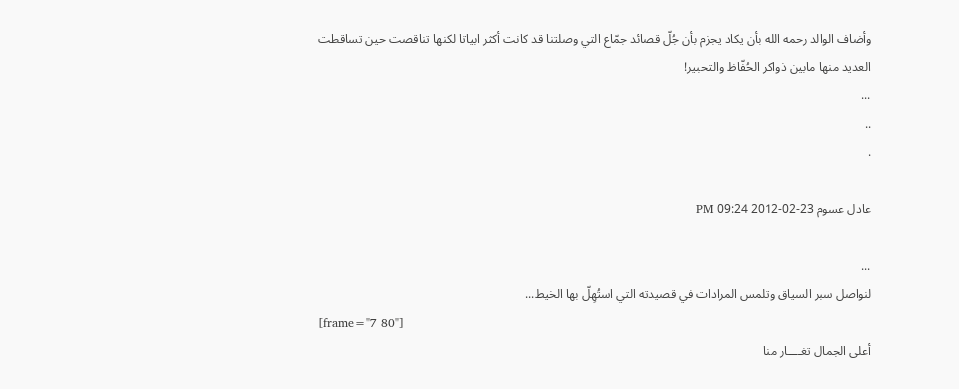وأضاف الوالد رحمه الله بأن يكاد يجزم بأن جُلّ قصائد جمّاع التي وصلتنا قد كانت أكثر ابياتا لكنها تناقصت حين تساقطت العديد منها مابين ذواكر الحُفّاظ والتحبير!
...
..
.

عادل عسوم 23-02-2012 09:24 PM

...
لنواصل سبر السياق وتلمس المرادات في قصيدته التي استُهِلّ بها الخيط...
[frame="7 80"]
أعلى الجمال تغــــار منا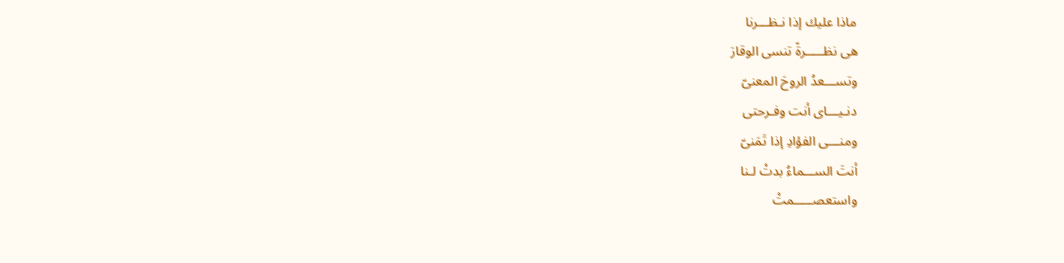ماذا عليك إذا نـظـــرنا
هى نظـــــرةً تنسى الوقارَ
وتســـعدُ الروحَ المعنىّ
دنـيـــاى أنت وفـرحتى
ومنـــى الفؤادِ إذا تَمَنىّ
أنتَ الســـماءُ بدتْ لـنا
واستعصـــــمتْ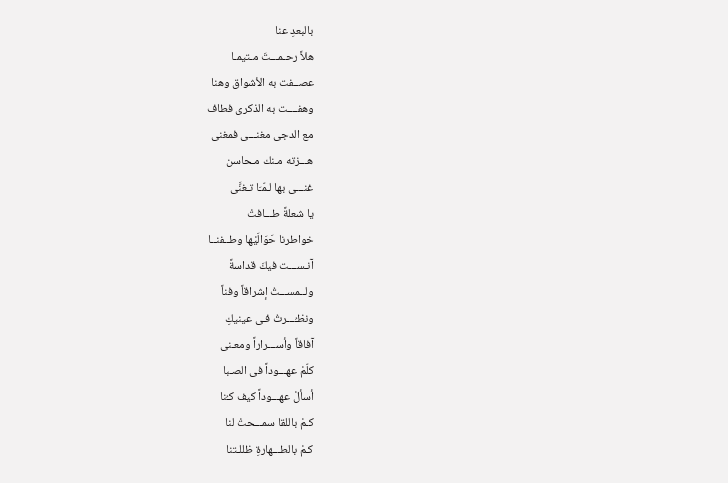بالبعدِ عنا
هلاَّ رحـمـــتَ مـتيمـا
عصــفت به الأشواق وهنا
وهفــــت به الذكرى فطاف
مع الدجى مغنـــى فمغنى
هـــزته مـنك مـحاسن
غنـــى بها لـمّـَا تـغنَّى
يا شعلةً طـــافتْ
خواطرنا حَوَالَيْها وطــفنــا
آنـســـت فيكَ قداسةً
ولــمســـتُ إشراقاً وفناً
ونظـُـــرتُ فـى عينيكِ
آفاقاً وأســـراراً ومعـنى
كلّمْ عهـــوداً فى الصـبا
أسألْ عهـــوداً كيف كـُنا
كـمْ باللقا سمـــحتْ لنا
كـمْ بالطـــهارةِ ظللـتنا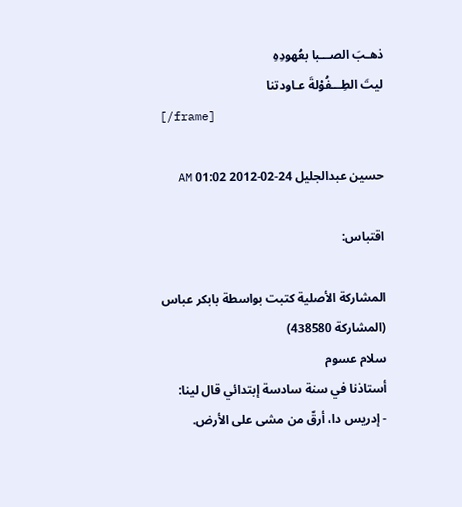ذهـبَ الصـــبا بعُهودِهِ
ليتَ الطِـــفُوْلةَ عـاودتنا
[/frame]

حسين عبدالجليل 24-02-2012 01:02 AM

اقتباس:

المشاركة الأصلية كتبت بواسطة بابكر عباس (المشاركة 438580)
سلام عسوم
أستاذنا في سنة سادسة إبتدائي قال لينا:
- إدريس دا، أرقّ من مشى على الأرض.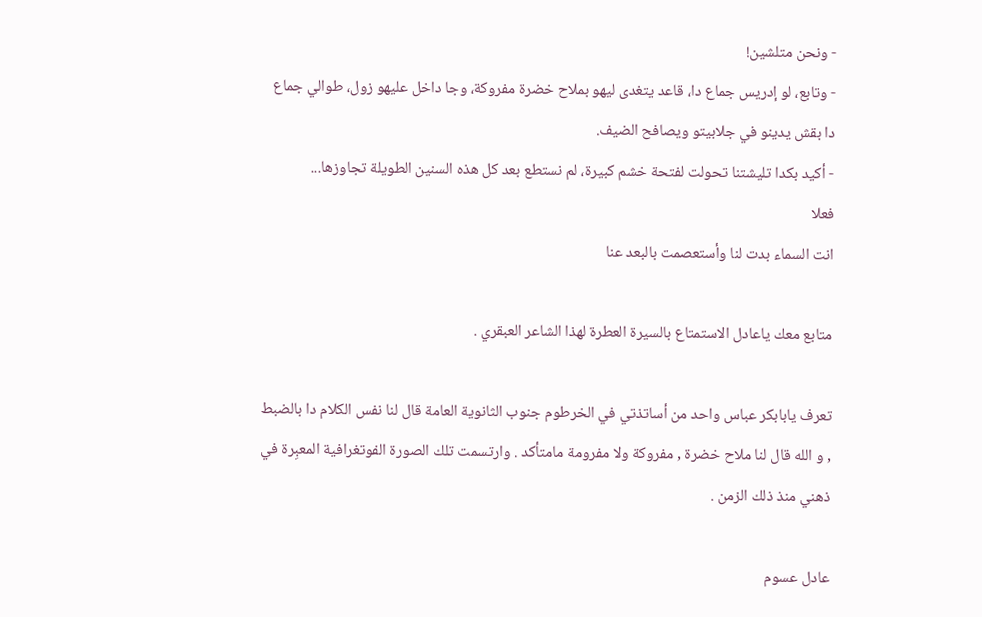- ونحن متلشين!
- وتابع، لو إدريس جماع دا، قاعد يتغدى ليهو بملاح خضرة مفروكة، وجا داخل عليهو زول، طوالي جماع دا بقش يدينو في جلابيتو ويصافح الضيف.
- أكيد بكدا تليشتنا تحولت لفتحة خشم كبيرة، لم نستطع بعد كل هذه السنين الطويلة تجاوزها...
فعلا
انت السماء بدت لنا وأستعصمت بالبعد عنا

متابع معك ياعادل الاستمتاع بالسيرة العطرة لهذا الشاعر العبقري .

تعرف يابابكر عباس واحد من أساتذتي في الخرطوم جنوب الثانوية العامة قال لنا نفس الكلام دا بالضبط , و الله قال لنا ملاح خضرة , مفروكة ولا مفرومة مامتأكد . وارتسمت تلك الصورة الفوتغرافية المعبِرة في ذهني منذ ذلك الزمن .

عادل عسوم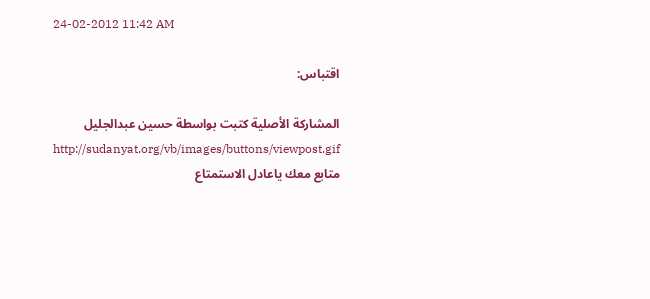24-02-2012 11:42 AM

اقتباس:

المشاركة الأصلية كتبت بواسطة حسين عبدالجليل http://sudanyat.org/vb/images/buttons/viewpost.gif
متابع معك ياعادل الاستمتاع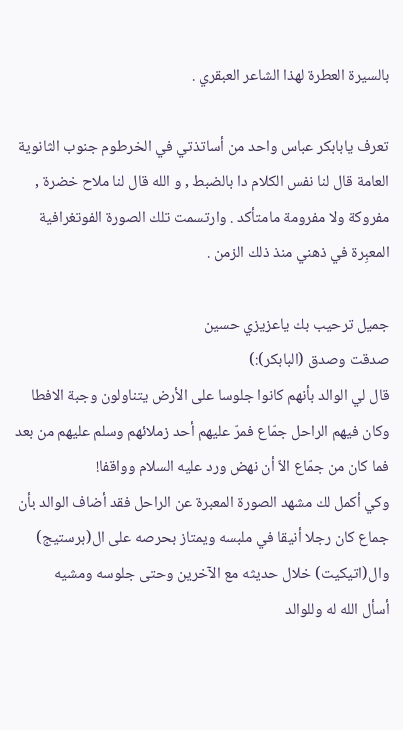بالسيرة العطرة لهذا الشاعر العبقري .

تعرف يابابكر عباس واحد من أساتذتي في الخرطوم جنوب الثانوية العامة قال لنا نفس الكلام دا بالضبط , و الله قال لنا ملاح خضرة , مفروكة ولا مفرومة مامتأكد . وارتسمت تلك الصورة الفوتغرافية المعبِرة في ذهني منذ ذلك الزمن .

جميل ترحيب بك ياعزيزي حسين
صدقت وصدق (البابكر):)
قال لي الوالد بأنهم كانوا جلوسا على الأرض يتناولون وجبة الافطا وكان فيهم الراحل جمّاع فمرّ عليهم أحد زملائهم وسلم عليهم من بعد فما كان من جمّاع الاّ أن نهض ورد عليه السلام وواقفا!
وكي أكمل لك مشهد الصورة المعبرة عن الراحل فقد أضاف الوالد بأن جماع كان رجلا أنيقا في ملبسه ويمتاز بحرصه على ال(برستيج) وال(اتيكيت) خلال حديثه مع الآخرين وحتى جلوسه ومشيه
أسأل الله له وللوالد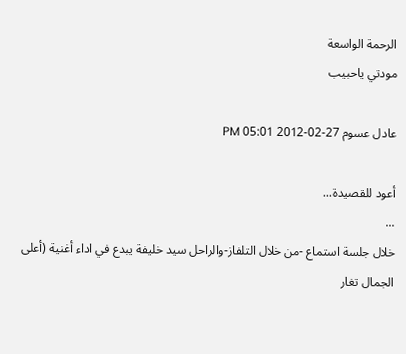الرحمة الواسعة
مودتي ياحبيب

عادل عسوم 27-02-2012 05:01 PM

أعود للقصيدة...
...
خلال جلسة استماع -من خلال التلفاز-والراحل سيد خليفة يبدع في اداء أغنية (أعلى الجمال تغار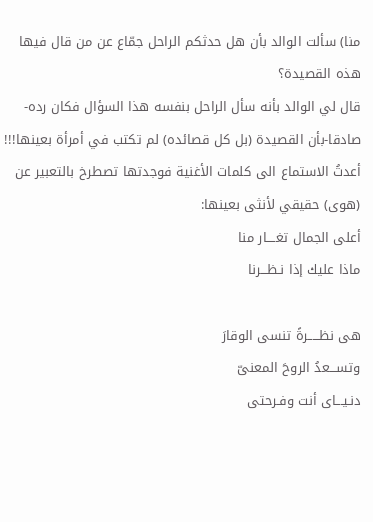منا) سألت الوالد بأن هل حدثكم الراحل جمّاع عن من قال فيها هذه القصيدة؟
قال لي الوالد بأنه سأل الراحل بنفسه هذا السؤال فكان رده-صادقا-بأن القصيدة (بل كل قصائده) لم تكتب في أمرأة بعينها!!!
أعدتُ الاستماع الى كلمات الأغنية فوجدتها تصطرخ بالتعبير عن (هوى) حقيقي لأنثى بعينها:
أعلى الجمال تغــــار منا
ماذا عليك إذا نـظـــرنا

هى نظـــــرةً تنسى الوقارَ
وتســـعدُ الروحَ المعنىّ
دنـيـــاى أنت وفـرحتى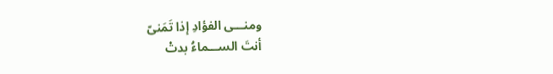ومنـــى الفؤادِ إذا تَمَنىّ
أنتَ الســـماءُ بدتْ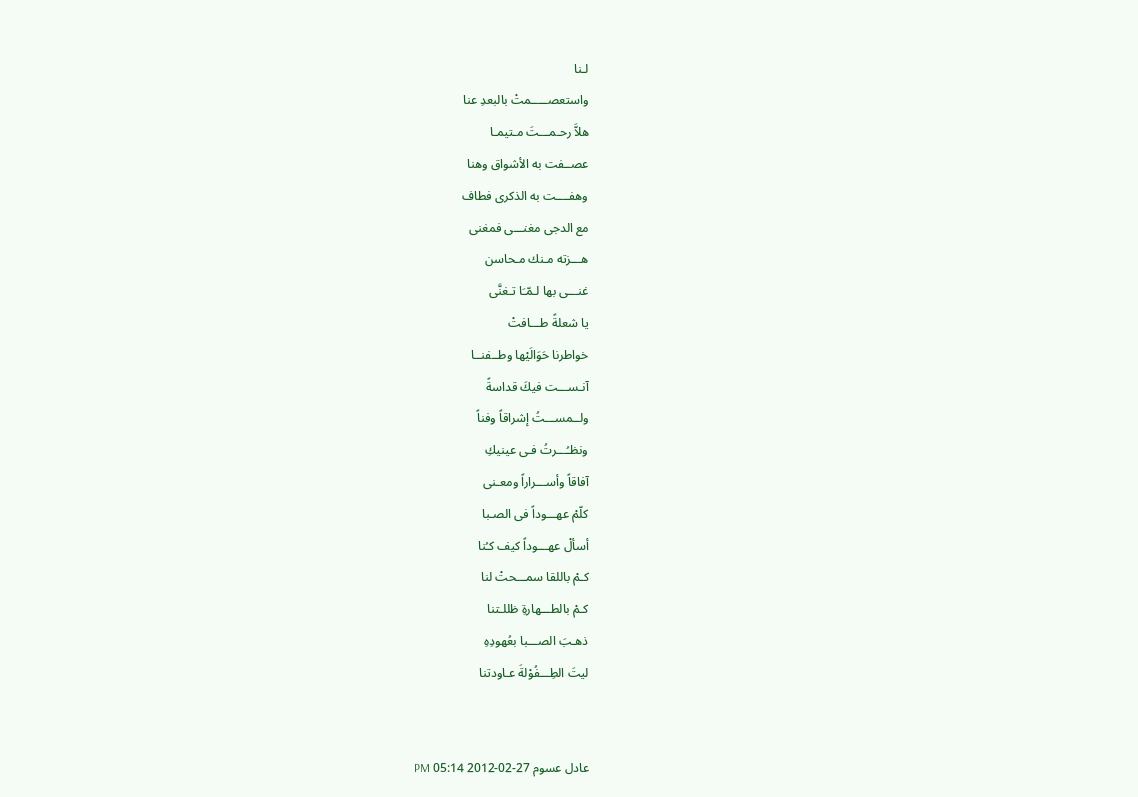لـنا
واستعصـــــمتْ بالبعدِ عنا
هلاَّ رحـمـــتَ مـتيمـا
عصــفت به الأشواق وهنا
وهفــــت به الذكرى فطاف
مع الدجى مغنـــى فمغنى
هـــزته مـنك مـحاسن
غنـــى بها لـمّـَا تـغنَّى
يا شعلةً طـــافتْ
خواطرنا حَوَالَيْها وطــفنــا
آنـســـت فيكَ قداسةً
ولــمســـتُ إشراقاً وفناً
ونظـُـــرتُ فـى عينيكِ
آفاقاً وأســـراراً ومعـنى
كلّمْ عهـــوداً فى الصـبا
أسألْ عهـــوداً كيف كـُنا
كـمْ باللقا سمـــحتْ لنا
كـمْ بالطـــهارةِ ظللـتنا
ذهـبَ الصـــبا بعُهودِهِ
ليتَ الطِـــفُوْلةَ عـاودتنا


عادل عسوم 27-02-2012 05:14 PM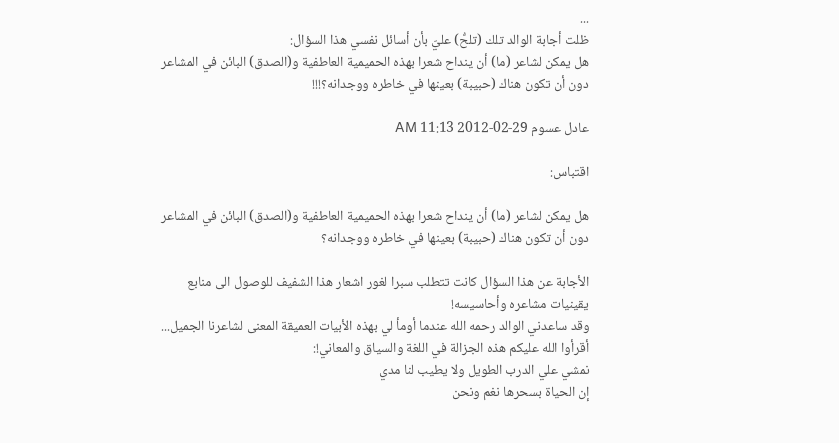...
ظلت أجابة الوالد تلك (تلحُّ) عليّ بأن أسائل نفسي هذا السؤال:
هل يمكن لشاعر (ما) أن ينداح شعرا بهذه الحميمية العاطفية و(الصدق) البائن في المشاعر دون أن تكون هناك (حبيبة) بعينها في خاطره ووجدانه؟!!!

عادل عسوم 29-02-2012 11:13 AM

اقتباس:

هل يمكن لشاعر (ما) أن ينداح شعرا بهذه الحميمية العاطفية و(الصدق) البائن في المشاعر دون أن تكون هناك (حبيبة) بعينها في خاطره ووجدانه؟

الأجابة عن هذا السؤال كانت تتطلب سبرا لغور اشعار هذا الشفيف للوصول الى منابع يقينيات مشاعره وأحاسيسه!
وقد ساعدني الوالد رحمه الله عندما أومأ لي بهذه الأبيات العميقة المعنى لشاعرنا الجميل...
أقرأوا الله عليكم هذه الجزالة في اللغة والسياق والمعاني!:
نمشي علي الدرب الطويل ولا يطيب لنا مدي
إن الحياة بسحرها نغم ونحن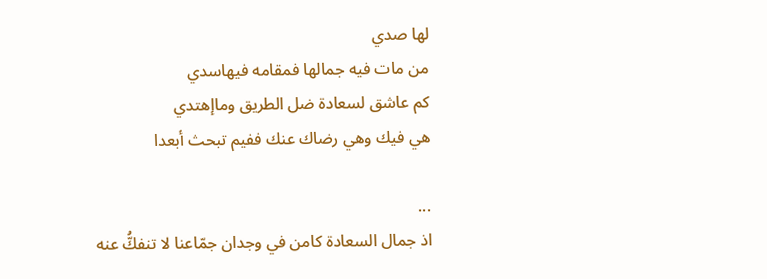لها صدي
من مات فيه جمالها فمقامه فيهاسدي
كم عاشق لسعادة ضل الطريق وماإهتدي
هي فيك وهي رضاك عنك ففيم تبحث أبعدا

...
اذ جمال السعادة كامن في وجدان جمّاعنا لا تنفكُّ عنه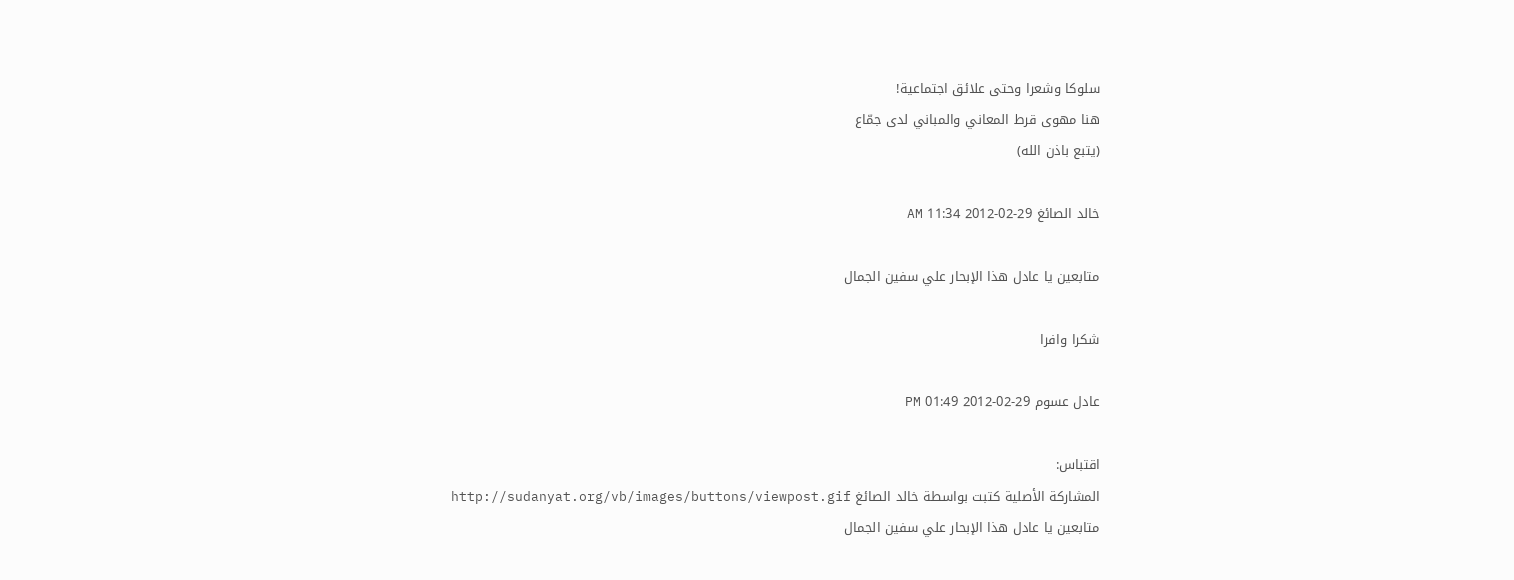سلوكا وشعرا وحتى علائق اجتماعية!
هنا مهوى قرط المعاني والمباني لدى جمّاع
(يتبع باذن الله)

خالد الصائغ 29-02-2012 11:34 AM

متابعين يا عادل هذا الإبحار علي سفين الجمال

شكرا وافرا

عادل عسوم 29-02-2012 01:49 PM

اقتباس:
المشاركة الأصلية كتبت بواسطة خالد الصائغ http://sudanyat.org/vb/images/buttons/viewpost.gif
متابعين يا عادل هذا الإبحار علي سفين الجمال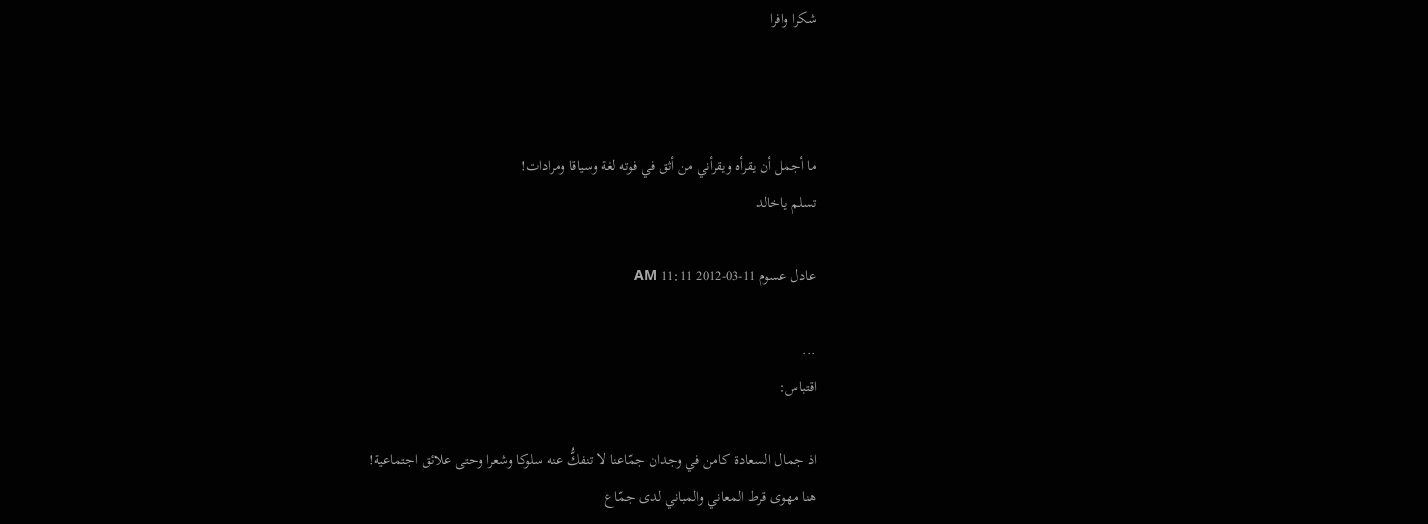شكرا وافرا



ما أجمل أن يقرأه ويقرأني من أثق في فوته لغة وسياقا ومرادات!
تسلم ياخالد

عادل عسوم 11-03-2012 11:11 AM

...
اقتباس:

اذ جمال السعادة كامن في وجدان جمّاعنا لا تنفكُّ عنه سلوكا وشعرا وحتى علائق اجتماعية!
هنا مهوى قرط المعاني والمباني لدى جمّاع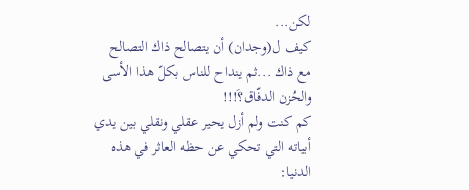لكن...
كيف ل(وجدان) أن يتصالح ذاك التصالح مع ذاك ...ثم ينداح للناس بكلّ هذا الأسى والحُزن الدفّاق؟َ!!!
كم كنت ولم أزل يحير عقلي ونقلي بين يدي أبياته التي تحكي عن حظه العاثر في هذه الدنيا: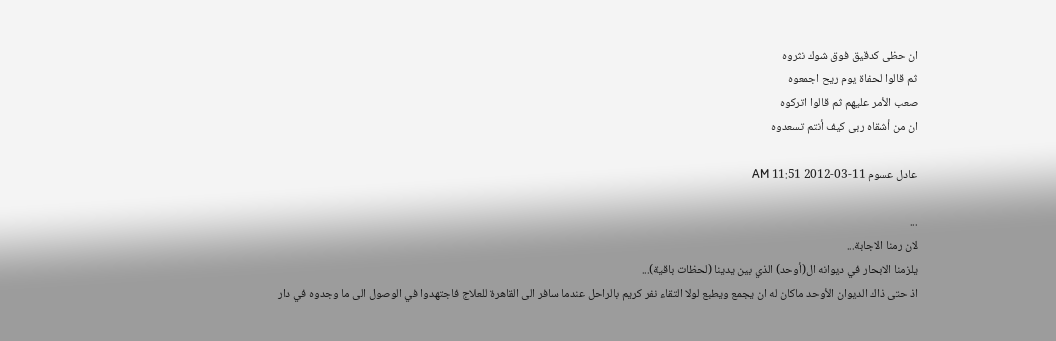ان حظى كدقيق فوق شوك نثروه
ثم قالوا لحفاة يوم ريح اجمعوه
صعب الأمر عليهم ثم قالوا اتركوه
ان من أشقاه ربى كيف أنتم تسعدوه

عادل عسوم 11-03-2012 11:51 AM

...
لان رمنا الاجابة...
يلزمنا الابحار في ديوانه ال(أوحد) الذي بين يدينا (لحظات باقية)...
اذ حتى ذاك الديوان الأوحد ماكان له ان يجمع ويطبع لولا التقاء نفر كريم بالراحل عندما سافر الى القاهرة للعلاج فاجتهدوا في الوصول الى ما وجدوه في دار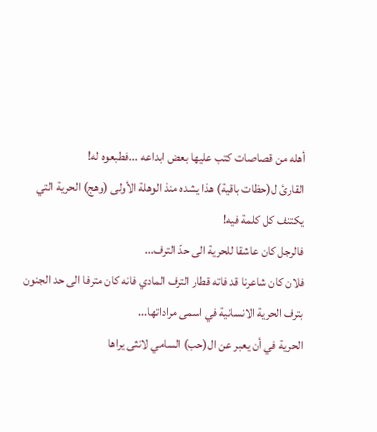أهله من قصاصات كتب عليها بعض ابداعه ...فطبعوه له!
القارئ ل(حظات باقية) هذا يشده منذ الوهلة الأولى (وهج) الحرية التي يكتنف كل كلمة فيه!
فالرجل كان عاشقا للحرية الى حدّ الترف...
فلان كان شاعرنا قد فاته قطار الترف المادي فانه كان مترفا الى حد الجنون بترف الحرية الانسانية في اسمى مراداتها...
الحرية في أن يعبر عن ال(حب) السامي لانثى يراها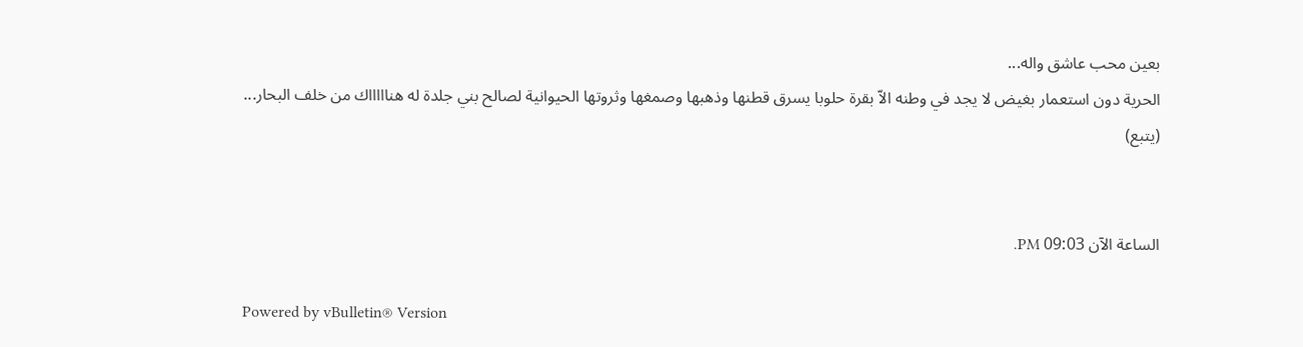بعين محب عاشق واله...
الحرية دون استعمار بغيض لا يجد في وطنه الاّ بقرة حلوبا يسرق قطنها وذهبها وصمغها وثروتها الحيوانية لصالح بني جلدة له هناااااك من خلف البحار...
(يتبع)


الساعة الآن 09:03 PM.

Powered by vBulletin® Version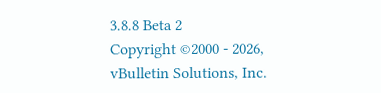3.8.8 Beta 2
Copyright ©2000 - 2026, vBulletin Solutions, Inc.